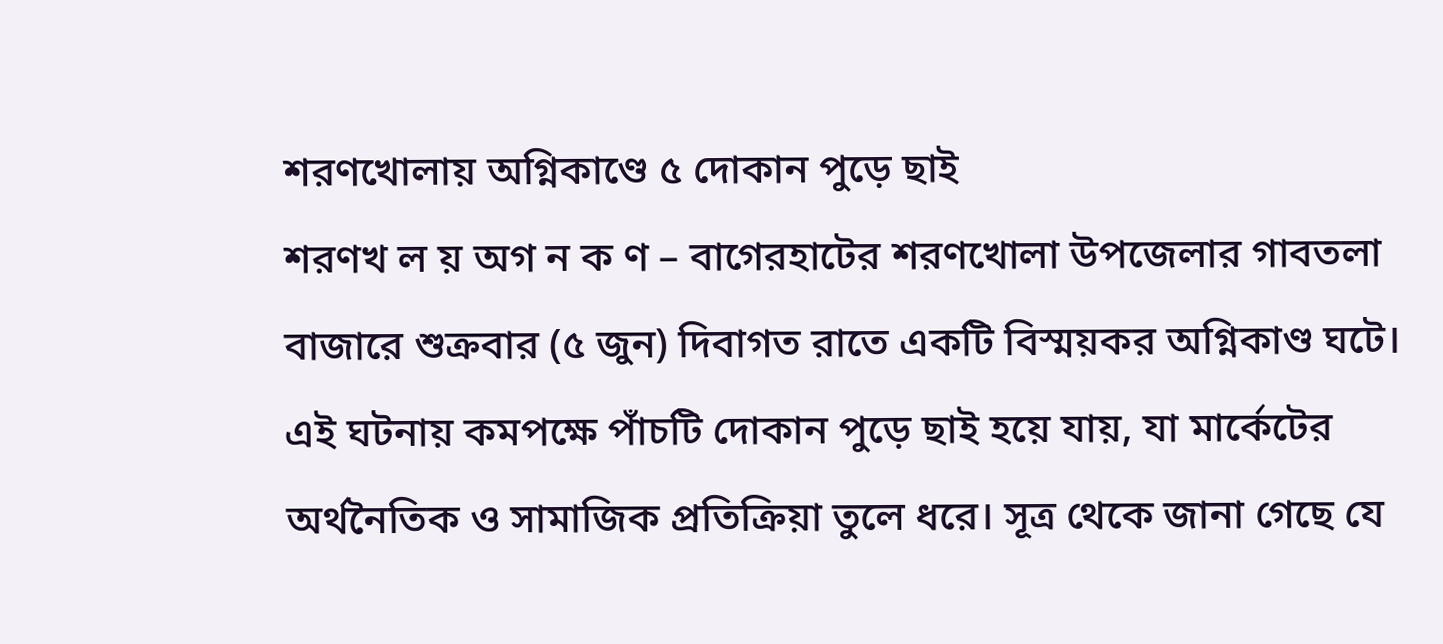শরণখোলায় অগ্নিকাণ্ডে ৫ দোকান পুড়ে ছাই
শরণখ ল য় অগ ন ক ণ – বাগেরহাটের শরণখোলা উপজেলার গাবতলা বাজারে শুক্রবার (৫ জুন) দিবাগত রাতে একটি বিস্ময়কর অগ্নিকাণ্ড ঘটে। এই ঘটনায় কমপক্ষে পাঁচটি দোকান পুড়ে ছাই হয়ে যায়, যা মার্কেটের অর্থনৈতিক ও সামাজিক প্রতিক্রিয়া তুলে ধরে। সূত্র থেকে জানা গেছে যে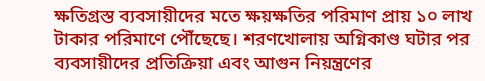ক্ষতিগ্রস্ত ব্যবসায়ীদের মতে ক্ষয়ক্ষতির পরিমাণ প্রায় ১০ লাখ টাকার পরিমাণে পৌঁছেছে। শরণখোলায় অগ্নিকাণ্ড ঘটার পর ব্যবসায়ীদের প্রতিক্রিয়া এবং আগুন নিয়ন্ত্রণের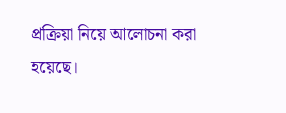প্রক্রিয়া নিয়ে আলোচনা করা হয়েছে।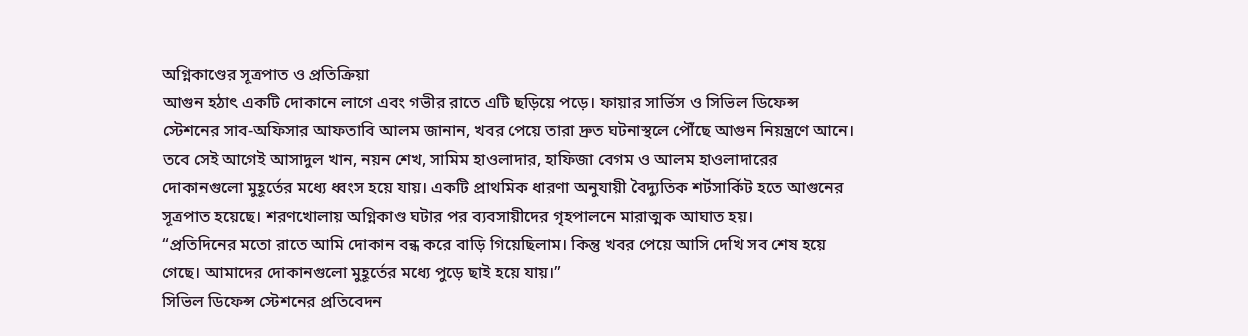অগ্নিকাণ্ডের সূত্রপাত ও প্রতিক্রিয়া
আগুন হঠাৎ একটি দোকানে লাগে এবং গভীর রাতে এটি ছড়িয়ে পড়ে। ফায়ার সার্ভিস ও সিভিল ডিফেন্স স্টেশনের সাব-অফিসার আফতাবি আলম জানান, খবর পেয়ে তারা দ্রুত ঘটনাস্থলে পৌঁছে আগুন নিয়ন্ত্রণে আনে। তবে সেই আগেই আসাদুল খান, নয়ন শেখ, সামিম হাওলাদার, হাফিজা বেগম ও আলম হাওলাদারের দোকানগুলো মুহূর্তের মধ্যে ধ্বংস হয়ে যায়। একটি প্রাথমিক ধারণা অনুযায়ী বৈদ্যুতিক শর্টসার্কিট হতে আগুনের সূত্রপাত হয়েছে। শরণখোলায় অগ্নিকাণ্ড ঘটার পর ব্যবসায়ীদের গৃহপালনে মারাত্মক আঘাত হয়।
“প্রতিদিনের মতো রাতে আমি দোকান বন্ধ করে বাড়ি গিয়েছিলাম। কিন্তু খবর পেয়ে আসি দেখি সব শেষ হয়ে গেছে। আমাদের দোকানগুলো মুহূর্তের মধ্যে পুড়ে ছাই হয়ে যায়।”
সিভিল ডিফেন্স স্টেশনের প্রতিবেদন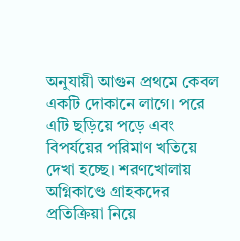অনুযায়ী আগুন প্রথমে কেবল একটি দোকানে লাগে। পরে এটি ছড়িয়ে পড়ে এবং বিপর্যয়ের পরিমাণ খতিয়ে দেখা হচ্ছে। শরণখোলায় অগ্নিকাণ্ডে গ্রাহকদের প্রতিক্রিয়া নিয়ে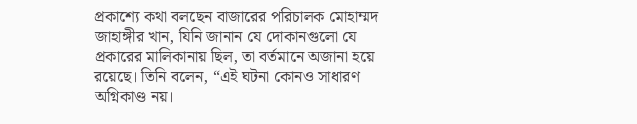প্রকাশ্যে কথা বলছেন বাজারের পরিচালক মোহাম্মদ জাহাঙ্গীর খান, যিনি জানান যে দোকানগুলো যে প্রকারের মালিকানায় ছিল, তা বর্তমানে অজানা হয়ে রয়েছে। তিনি বলেন, “এই ঘটনা কোনও সাধারণ অগ্নিকাণ্ড নয়।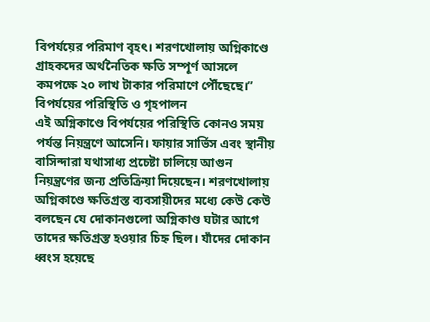বিপর্যয়ের পরিমাণ বৃহৎ। শরণখোলায় অগ্নিকাণ্ডে গ্রাহকদের অর্থনৈতিক ক্ষতি সম্পূর্ণ আসলে কমপক্ষে ২০ লাখ টাকার পরিমাণে পৌঁছেছে।”
বিপর্যয়ের পরিস্থিতি ও গৃহপালন
এই অগ্নিকাণ্ডে বিপর্যয়ের পরিস্থিতি কোনও সময় পর্যন্ত নিয়ন্ত্রণে আসেনি। ফায়ার সার্ভিস এবং স্থানীয় বাসিন্দারা যথাসাধ্য প্রচেষ্টা চালিয়ে আগুন নিয়ন্ত্রণের জন্য প্রতিক্রিয়া দিয়েছেন। শরণখোলায় অগ্নিকাণ্ডে ক্ষতিগ্রস্ত ব্যবসায়ীদের মধ্যে কেউ কেউ বলছেন যে দোকানগুলো অগ্নিকাণ্ড ঘটার আগে তাদের ক্ষতিগ্রস্ত হওয়ার চিহ্ন ছিল। যাঁদের দোকান ধ্বংস হয়েছে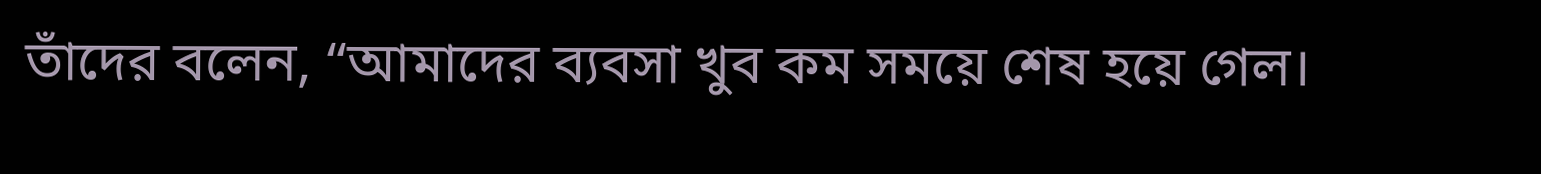তাঁদের বলেন, “আমাদের ব্যবসা খুব কম সময়ে শেষ হয়ে গেল।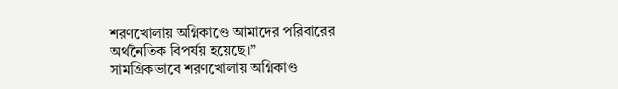শরণখোলায় অগ্নিকাণ্ডে আমাদের পরিবারের অর্থনৈতিক বিপর্যয় হয়েছে।”
সামগ্রিকভাবে শরণখোলায় অগ্নিকাণ্ড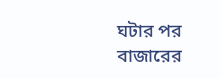ঘটার পর বাজারের